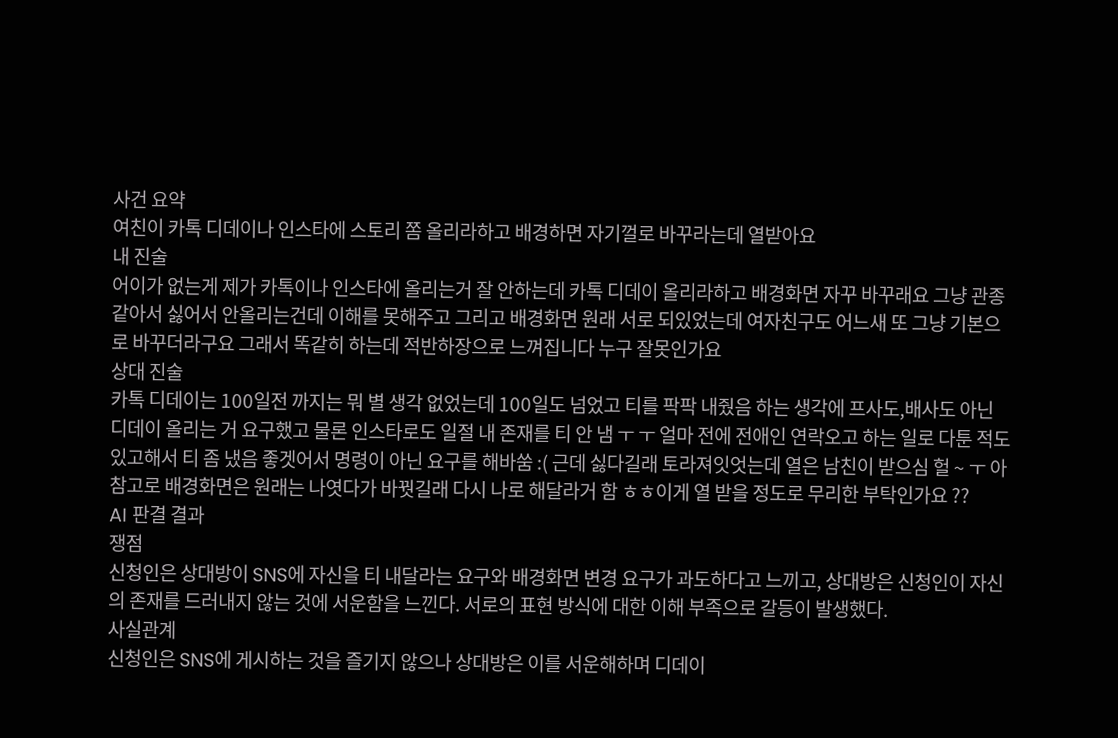사건 요약
여친이 카톡 디데이나 인스타에 스토리 쫌 올리라하고 배경하면 자기껄로 바꾸라는데 열받아요
내 진술
어이가 없는게 제가 카톡이나 인스타에 올리는거 잘 안하는데 카톡 디데이 올리라하고 배경화면 자꾸 바꾸래요 그냥 관종 같아서 싫어서 안올리는건데 이해를 못해주고 그리고 배경화면 원래 서로 되있었는데 여자친구도 어느새 또 그냥 기본으로 바꾸더라구요 그래서 똑같히 하는데 적반하장으로 느껴집니다 누구 잘못인가요
상대 진술
카톡 디데이는 100일전 까지는 뭐 별 생각 없었는데 100일도 넘었고 티를 팍팍 내줬음 하는 생각에 프사도,배사도 아닌 디데이 올리는 거 요구했고 물론 인스타로도 일절 내 존재를 티 안 냄 ㅜ ㅜ 얼마 전에 전애인 연락오고 하는 일로 다툰 적도 있고해서 티 좀 냈음 좋겟어서 명령이 아닌 요구를 해바쑴 :( 근데 싫다길래 토라져잇엇는데 열은 남친이 받으심 헐 ~ ㅜ 아 참고로 배경화면은 원래는 나엿다가 바꿧길래 다시 나로 해달라거 함 ㅎㅎ이게 열 받을 정도로 무리한 부탁인가요 ??
AI 판결 결과
쟁점
신청인은 상대방이 SNS에 자신을 티 내달라는 요구와 배경화면 변경 요구가 과도하다고 느끼고, 상대방은 신청인이 자신의 존재를 드러내지 않는 것에 서운함을 느낀다. 서로의 표현 방식에 대한 이해 부족으로 갈등이 발생했다.
사실관계
신청인은 SNS에 게시하는 것을 즐기지 않으나 상대방은 이를 서운해하며 디데이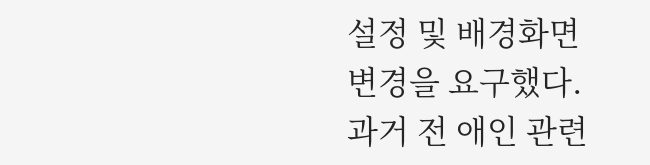설정 및 배경화면 변경을 요구했다. 과거 전 애인 관련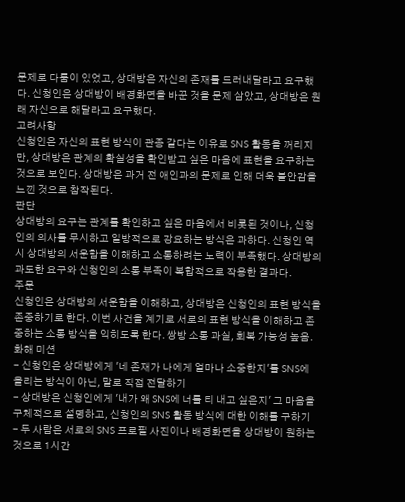문제로 다툼이 있었고, 상대방은 자신의 존재를 드러내달라고 요구했다. 신청인은 상대방이 배경화면을 바꾼 것을 문제 삼았고, 상대방은 원래 자신으로 해달라고 요구했다.
고려사항
신청인은 자신의 표현 방식이 관종 같다는 이유로 SNS 활동을 꺼리지만, 상대방은 관계의 확실성을 확인받고 싶은 마음에 표현을 요구하는 것으로 보인다. 상대방은 과거 전 애인과의 문제로 인해 더욱 불안감을 느낀 것으로 참작된다.
판단
상대방의 요구는 관계를 확인하고 싶은 마음에서 비롯된 것이나, 신청인의 의사를 무시하고 일방적으로 강요하는 방식은 과하다. 신청인 역시 상대방의 서운함을 이해하고 소통하려는 노력이 부족했다. 상대방의 과도한 요구와 신청인의 소통 부족이 복합적으로 작용한 결과다.
주문
신청인은 상대방의 서운함을 이해하고, 상대방은 신청인의 표현 방식을 존중하기로 한다. 이번 사건을 계기로 서로의 표현 방식을 이해하고 존중하는 소통 방식을 익히도록 한다. 쌍방 소통 과실, 회복 가능성 높음.
화해 미션
- 신청인은 상대방에게 '네 존재가 나에게 얼마나 소중한지'를 SNS에 올리는 방식이 아닌, 말로 직접 전달하기
- 상대방은 신청인에게 '내가 왜 SNS에 너를 티 내고 싶은지' 그 마음을 구체적으로 설명하고, 신청인의 SNS 활동 방식에 대한 이해를 구하기
- 두 사람은 서로의 SNS 프로필 사진이나 배경화면을 상대방이 원하는 것으로 1시간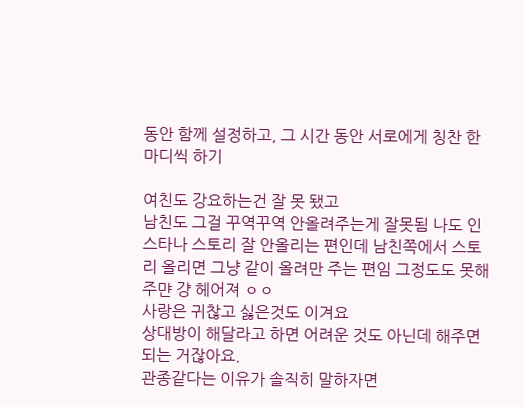동안 함께 설정하고, 그 시간 동안 서로에게 칭찬 한마디씩 하기

여친도 강요하는건 잘 못 됐고
남친도 그걸 꾸역꾸역 안올려주는게 잘못됨 나도 인스타나 스토리 잘 안올리는 편인데 남친쪽에서 스토리 올리면 그냥 같이 올려만 주는 편임 그정도도 못해주먄 걍 헤어져 ㅇㅇ
사랑은 귀찮고 싫은것도 이겨요
상대방이 해달라고 하면 어려운 것도 아닌데 해주면 되는 거잖아요.
관종같다는 이유가 솔직히 말하자면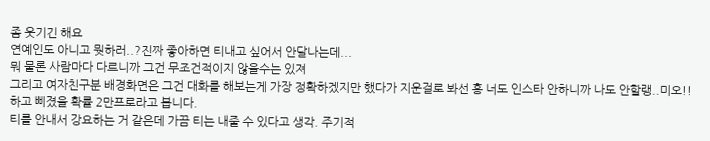좀 웃기긴 해요
연예인도 아니고 뭣하러..?진짜 좋아하면 티내고 싶어서 안달나는데...
뭐 물론 사람마다 다르니까 그건 무조건적이지 않을수는 있져
그리고 여자친구분 배경화면은 그건 대화를 해보는게 가장 정확하겠지만 했다가 지운걸로 봐선 흥 너도 인스타 안하니까 나도 안할랭..미오!!하고 삐졌을 확률 2만프로라고 봅니다.
티를 안내서 강요하는 거 같은데 가끔 티는 내줄 수 있다고 생각. 주기적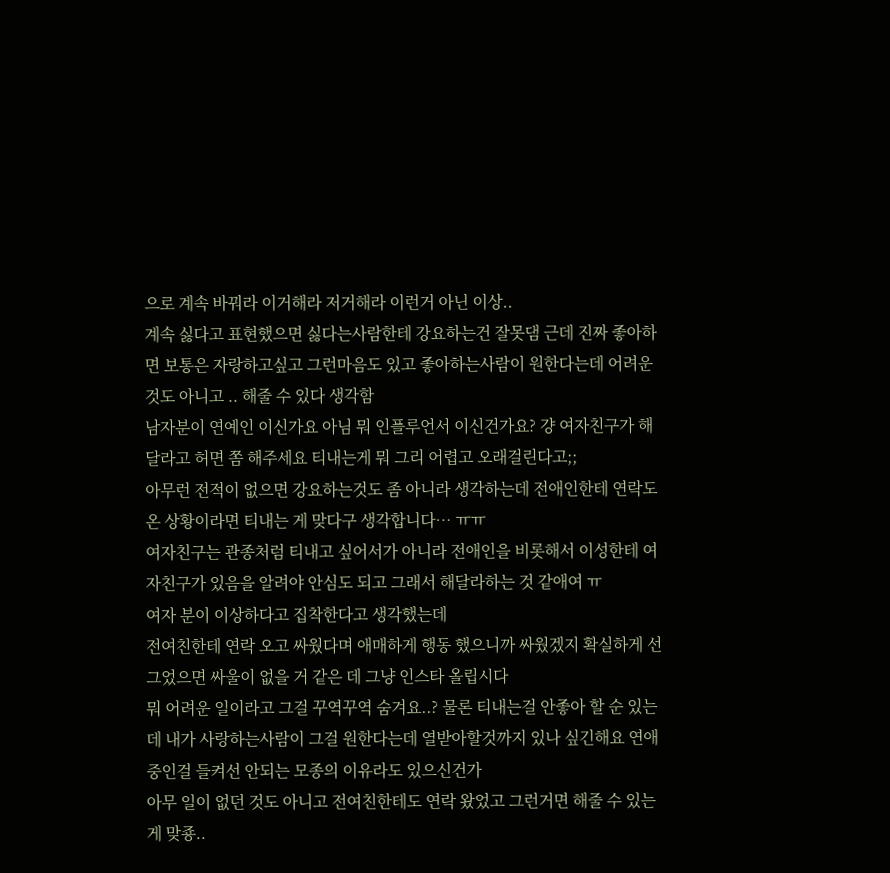으로 계속 바꿔라 이거해라 저거해라 이런거 아닌 이상..
계속 싫다고 표현했으면 싫다는사람한테 강요하는건 잘못댐 근데 진짜 좋아하면 보통은 자랑하고싶고 그런마음도 있고 좋아하는사람이 원한다는데 어려운것도 아니고 .. 해줄 수 있다 생각함
남자분이 연예인 이신가요 아님 뭐 인플루언서 이신건가요? 걍 여자친구가 해달라고 허면 쫌 해주세요 티내는게 뭐 그리 어렵고 오래걸린다고;;
아무런 전적이 없으면 강요하는것도 좀 아니라 생각하는데 전애인한테 연락도 온 상황이라면 티내는 게 맞다구 생각합니다… ㅠㅠ
여자친구는 관종처럼 티내고 싶어서가 아니라 전애인을 비롯해서 이성한테 여자친구가 있음을 알려야 안심도 되고 그래서 해달라하는 것 같애여 ㅠ
여자 분이 이상하다고 집착한다고 생각했는데
전여친한테 연락 오고 싸웠다며 애매하게 행동 했으니까 싸웠겠지 확실하게 선그었으면 싸울이 없을 거 같은 데 그냥 인스타 올립시다
뭐 어려운 일이라고 그걸 꾸역꾸역 숨겨요..? 물론 티내는걸 안좋아 할 순 있는데 내가 사랑하는사람이 그걸 원한다는데 열받아할것까지 있나 싶긴해요 연애중인걸 들켜선 안되는 모종의 이유라도 있으신건가
아무 일이 없던 것도 아니고 전여친한테도 연락 왔었고 그런거면 해줄 수 있는게 맞죵..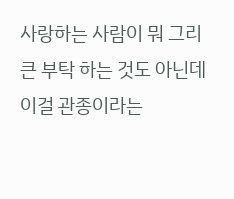사랑하는 사람이 뭐 그리 큰 부탁 하는 것도 아닌데 이걸 관종이라는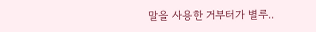말을 사용한 거부터가 별루..